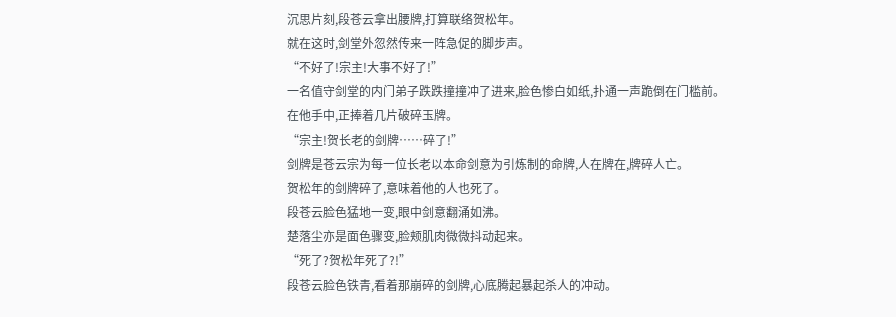沉思片刻,段苍云拿出腰牌,打算联络贺松年。
就在这时,剑堂外忽然传来一阵急促的脚步声。
“不好了!宗主!大事不好了!”
一名值守剑堂的内门弟子跌跌撞撞冲了进来,脸色惨白如纸,扑通一声跪倒在门槛前。
在他手中,正捧着几片破碎玉牌。
“宗主!贺长老的剑牌……碎了!”
剑牌是苍云宗为每一位长老以本命剑意为引炼制的命牌,人在牌在,牌碎人亡。
贺松年的剑牌碎了,意味着他的人也死了。
段苍云脸色猛地一变,眼中剑意翻涌如沸。
楚落尘亦是面色骤变,脸颊肌肉微微抖动起来。
“死了?贺松年死了?!”
段苍云脸色铁青,看着那崩碎的剑牌,心底腾起暴起杀人的冲动。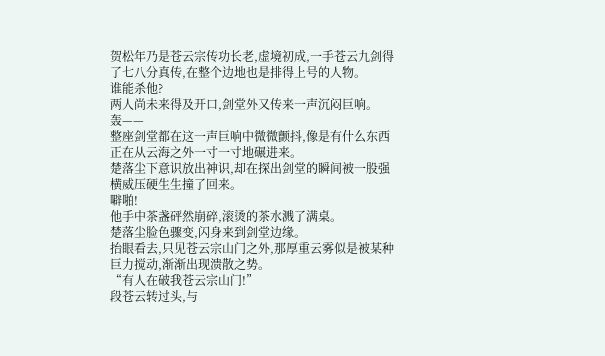贺松年乃是苍云宗传功长老,虚境初成,一手苍云九剑得了七八分真传,在整个边地也是排得上号的人物。
谁能杀他?
两人尚未来得及开口,剑堂外又传来一声沉闷巨响。
轰——
整座剑堂都在这一声巨响中微微颤抖,像是有什么东西正在从云海之外一寸一寸地碾进来。
楚落尘下意识放出神识,却在探出剑堂的瞬间被一股强横威压硬生生撞了回来。
噼啪!
他手中茶盏砰然崩碎,滚烫的茶水溅了满桌。
楚落尘脸色骤变,闪身来到剑堂边缘。
抬眼看去,只见苍云宗山门之外,那厚重云雾似是被某种巨力搅动,渐渐出现溃散之势。
“有人在破我苍云宗山门!”
段苍云转过头,与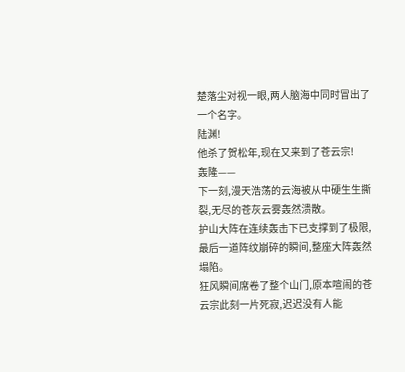楚落尘对视一眼,两人脑海中同时冒出了一个名字。
陆渊!
他杀了贺松年,现在又来到了苍云宗!
轰隆——
下一刻,漫天浩荡的云海被从中硬生生撕裂,无尽的苍灰云雾轰然溃散。
护山大阵在连续轰击下已支撑到了极限,最后一道阵纹崩碎的瞬间,整座大阵轰然塌陷。
狂风瞬间席卷了整个山门,原本喧闹的苍云宗此刻一片死寂,迟迟没有人能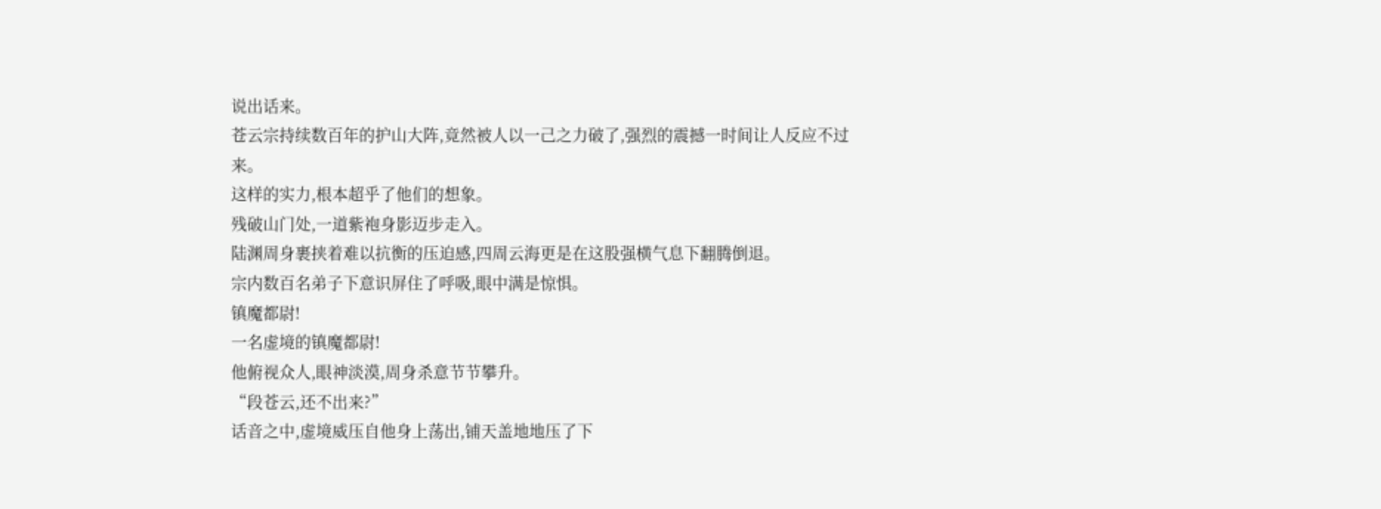说出话来。
苍云宗持续数百年的护山大阵,竟然被人以一己之力破了,强烈的震撼一时间让人反应不过来。
这样的实力,根本超乎了他们的想象。
残破山门处,一道紫袍身影迈步走入。
陆渊周身裹挟着难以抗衡的压迫感,四周云海更是在这股强横气息下翻腾倒退。
宗内数百名弟子下意识屏住了呼吸,眼中满是惊惧。
镇魔都尉!
一名虚境的镇魔都尉!
他俯视众人,眼神淡漠,周身杀意节节攀升。
“段苍云,还不出来?”
话音之中,虚境威压自他身上荡出,铺天盖地地压了下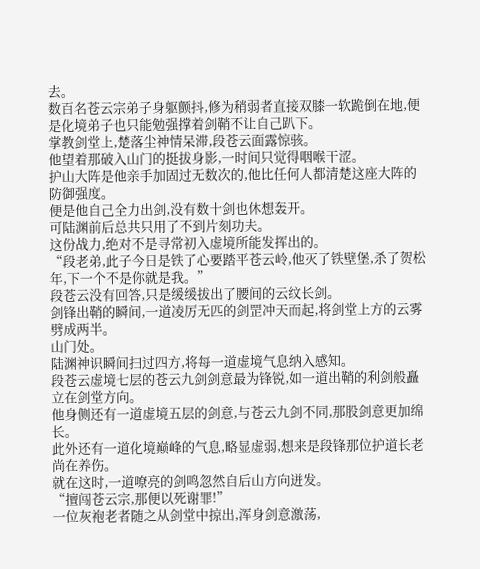去。
数百名苍云宗弟子身躯颤抖,修为稍弱者直接双膝一软跪倒在地,便是化境弟子也只能勉强撑着剑鞘不让自己趴下。
掌教剑堂上,楚落尘神情呆滞,段苍云面露惊骇。
他望着那破入山门的挺拔身影,一时间只觉得咽喉干涩。
护山大阵是他亲手加固过无数次的,他比任何人都清楚这座大阵的防御强度。
便是他自己全力出剑,没有数十剑也休想轰开。
可陆渊前后总共只用了不到片刻功夫。
这份战力,绝对不是寻常初入虚境所能发挥出的。
“段老弟,此子今日是铁了心要踏平苍云岭,他灭了铁壁堡,杀了贺松年,下一个不是你就是我。”
段苍云没有回答,只是缓缓拔出了腰间的云纹长剑。
剑锋出鞘的瞬间,一道凌厉无匹的剑罡冲天而起,将剑堂上方的云雾劈成两半。
山门处。
陆渊神识瞬间扫过四方,将每一道虚境气息纳入感知。
段苍云虚境七层的苍云九剑剑意最为锋锐,如一道出鞘的利剑般矗立在剑堂方向。
他身侧还有一道虚境五层的剑意,与苍云九剑不同,那股剑意更加绵长。
此外还有一道化境巅峰的气息,略显虚弱,想来是段锋那位护道长老尚在养伤。
就在这时,一道嘹亮的剑鸣忽然自后山方向迸发。
“擅闯苍云宗,那便以死谢罪!”
一位灰袍老者随之从剑堂中掠出,浑身剑意激荡,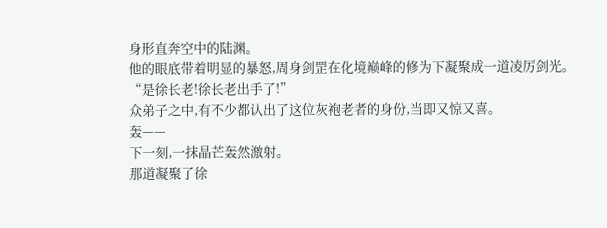身形直奔空中的陆渊。
他的眼底带着明显的暴怒,周身剑罡在化境巅峰的修为下凝聚成一道凌厉剑光。
“是徐长老!徐长老出手了!”
众弟子之中,有不少都认出了这位灰袍老者的身份,当即又惊又喜。
轰——
下一刻,一抹晶芒轰然激射。
那道凝聚了徐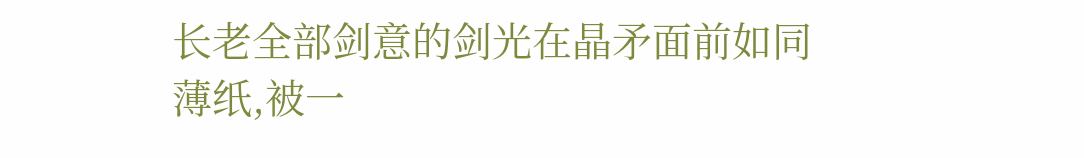长老全部剑意的剑光在晶矛面前如同薄纸,被一